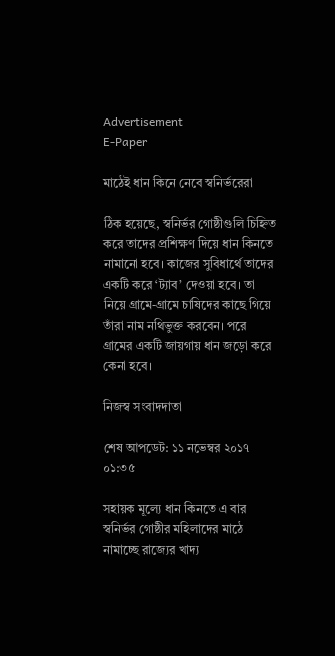Advertisement
E-Paper

মাঠেই ধান কিনে নেবে স্বনির্ভরেরা

ঠিক হয়েছে, স্বনির্ভর গোষ্ঠীগুলি চিহ্নিত করে তাদের প্রশিক্ষণ দিয়ে ধান কিনতে নামানো হবে। কাজের সুবিধার্থে তাদের একটি করে ‘ট্যাব’ দেওয়া হবে। তা নিয়ে গ্রামে-গ্রামে চাষিদের কাছে গিয়ে তাঁরা নাম নথিভুক্ত করবেন। পরে গ্রামের একটি জায়গায় ধান জড়ো করে কেনা হবে।

নিজস্ব সংবাদদাতা

শেষ আপডেট: ১১ নভেম্বর ২০১৭ ০১:৩৫

সহায়ক মূল্যে ধান কিনতে এ বার স্বনির্ভর গোষ্ঠীর মহিলাদের মাঠে নামাচ্ছে রাজ্যের খাদ্য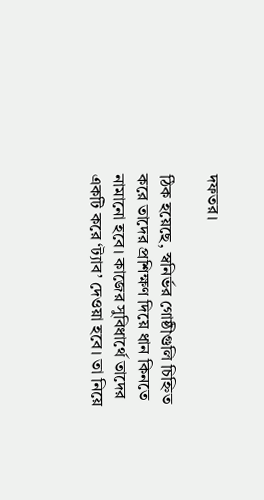দফতর।

ঠিক হয়েছে, স্বনির্ভর গোষ্ঠীগুলি চিহ্নিত করে তাদের প্রশিক্ষণ দিয়ে ধান কিনতে নামানো হবে। কাজের সুবিধার্থে তাদের একটি করে ‘ট্যাব’ দেওয়া হবে। তা নিয়ে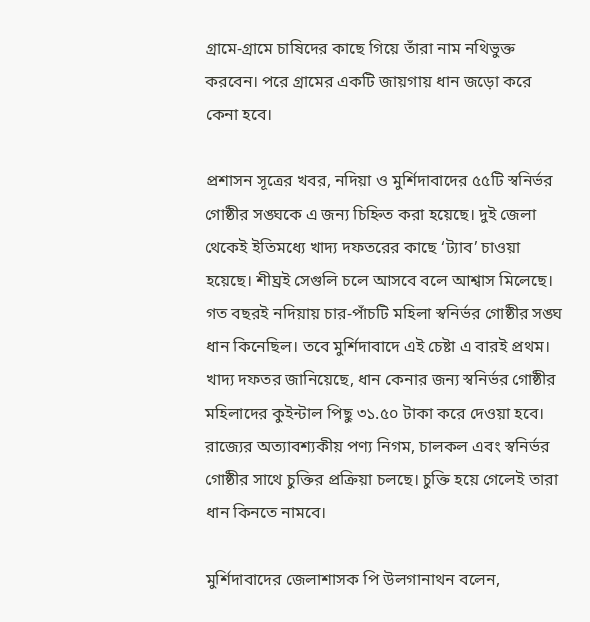গ্রামে-গ্রামে চাষিদের কাছে গিয়ে তাঁরা নাম নথিভুক্ত করবেন। পরে গ্রামের একটি জায়গায় ধান জড়ো করে কেনা হবে।

প্রশাসন সূত্রের খবর, নদিয়া ও মুর্শিদাবাদের ৫৫টি স্বনির্ভর গোষ্ঠীর সঙ্ঘকে এ জন্য চিহ্নিত করা হয়েছে। দুই জেলা থেকেই ইতিমধ্যে খাদ্য দফতরের কাছে ‘ট্যাব’ চাওয়া হয়েছে। শীঘ্রই সেগুলি চলে আসবে বলে আশ্বাস মিলেছে। গত বছরই নদিয়ায় চার-পাঁচটি মহিলা স্বনির্ভর গোষ্ঠীর সঙ্ঘ ধান কিনেছিল। তবে মুর্শিদাবাদে এই চেষ্টা এ বারই প্রথম। খাদ্য দফতর জানিয়েছে, ধান কেনার জন্য স্বনির্ভর গোষ্ঠীর মহিলাদের কুইন্টাল পিছু ৩১.৫০ টাকা করে দেওয়া হবে। রাজ্যের অত্যাবশ্যকীয় পণ্য নিগম, চালকল এবং স্বনির্ভর গোষ্ঠীর সাথে চুক্তির প্রক্রিয়া চলছে। চুক্তি হয়ে গেলেই তারা ধান কিনতে নামবে।

মুর্শিদাবাদের জেলাশাসক পি উলগানাথন বলেন,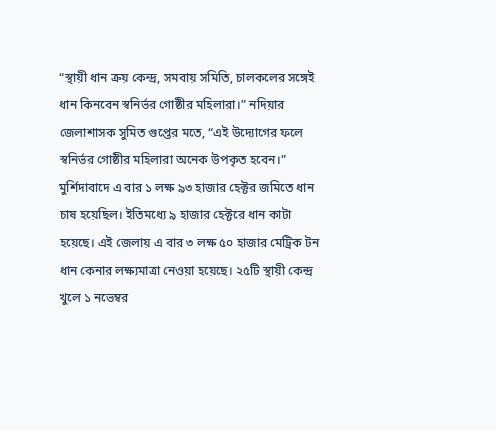“স্থায়ী ধান ক্রয় কেন্দ্র, সমবায় সমিতি, চালকলের সঙ্গেই ধান কিনবেন স্বনির্ভর গোষ্ঠীর মহিলারা।” নদিয়ার জেলাশাসক সুমিত গুপ্তের মতে, “এই উদ্যোগের ফলে স্বনির্ভর গোষ্ঠীর মহিলারা অনেক উপকৃত হবেন।” মুর্শিদাবাদে এ বার ১ লক্ষ ৯৩ হাজার হেক্টর জমিতে ধান চাষ হয়েছিল। ইতিমধ্যে ৯ হাজার হেক্টরে ধান কাটা হয়েছে। এই জেলায় এ বার ৩ লক্ষ ৫০ হাজার মেট্রিক টন ধান কেনার লক্ষ্যমাত্রা নেওয়া হয়েছে। ২৫টি স্থায়ী কেন্দ্র খুলে ১ নভেম্বর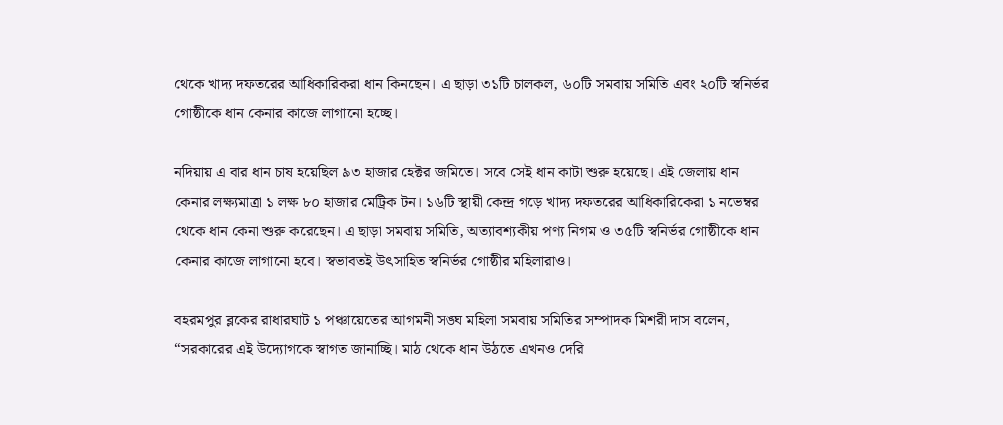থেকে খাদ্য দফতরের আধিকারিকরা ধান কিনছেন। এ ছাড়া ৩১টি চালকল, ৬০টি সমবায় সমিতি এবং ২০টি স্বনির্ভর গোষ্ঠীকে ধান কেনার কাজে লাগানো হচ্ছে।

নদিয়ায় এ বার ধান চাষ হয়েছিল ৯৩ হাজার হেক্টর জমিতে। সবে সেই ধান কাটা শুরু হয়েছে। এই জেলায় ধান কেনার লক্ষ্যমাত্রা ১ লক্ষ ৮০ হাজার মেট্রিক টন। ১৬টি স্থায়ী কেন্দ্র গড়ে খাদ্য দফতরের আধিকারিকেরা ১ নভেম্বর থেকে ধান কেনা শুরু করেছেন। এ ছাড়া সমবায় সমিতি, অত্যাবশ্যকীয় পণ্য নিগম ও ৩৫টি স্বনির্ভর গোষ্ঠীকে ধান কেনার কাজে লাগানো হবে। স্বভাবতই উৎসাহিত স্বনির্ভর গোষ্ঠীর মহিলারাও।

বহরমপুর ব্লকের রাধারঘাট ১ পঞ্চায়েতের আগমনী সঙ্ঘ মহিলা সমবায় সমিতির সম্পাদক মিশরী দাস বলেন, “সরকারের এই উদ্যোগকে স্বাগত জানাচ্ছি। মাঠ থেকে ধান উঠতে এখনও দেরি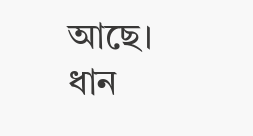আছে। ধান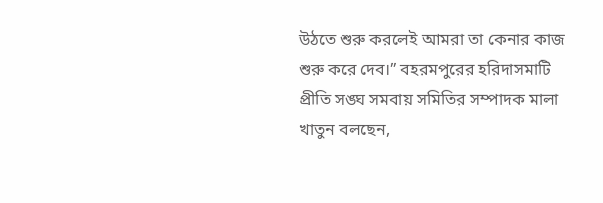উঠতে শুরু করলেই আমরা তা কেনার কাজ শুরু করে দেব।” বহরমপুরের হরিদাসমাটি প্রীতি সঙ্ঘ সমবায় সমিতির সম্পাদক মালা খাতুন বলছেন,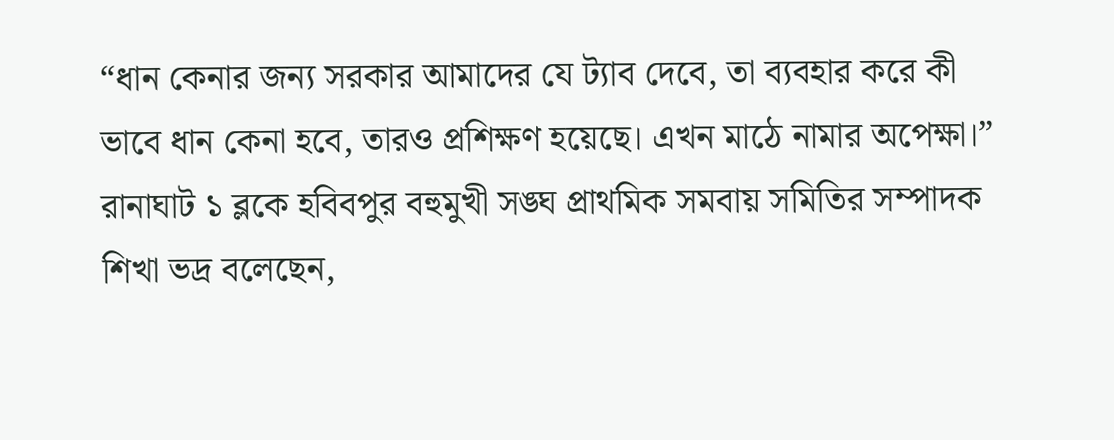“ধান কেনার জন্য সরকার আমাদের যে ট্যাব দেবে, তা ব্যবহার করে কী ভাবে ধান কেনা হবে, তারও প্রশিক্ষণ হয়েছে। এখন মাঠে নামার অপেক্ষা।” রানাঘাট ১ ব্লকে হবিবপুর বহুমুখী সঙ্ঘ প্রাথমিক সমবায় সমিতির সম্পাদক শিখা ভদ্র বলেছেন,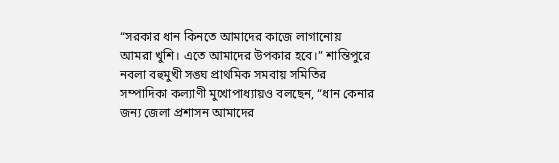“সরকার ধান কিনতে আমাদের কাজে লাগানোয় আমরা খুশি। এতে আমাদের উপকার হবে।” শান্তিপুরে নবলা বহুমুখী সঙ্ঘ প্রাথমিক সমবায় সমিতির সম্পাদিকা কল্যাণী মুখোপাধ্যায়ও বলছেন, “ধান কেনার জন্য জেলা প্রশাসন আমাদের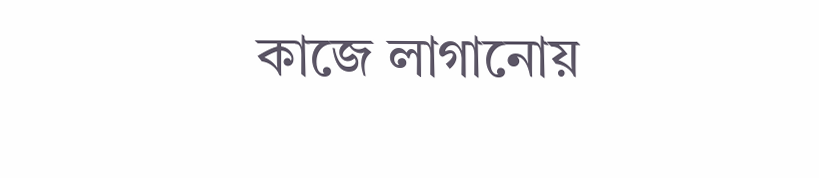কাজে লাগানোয়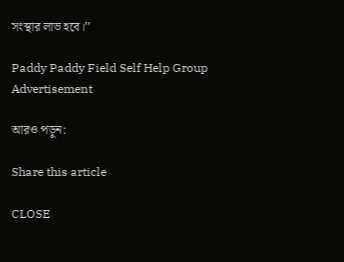সংস্থার লাভ হবে।’’

Paddy Paddy Field Self Help Group
Advertisement

আরও পড়ুন:

Share this article

CLOSE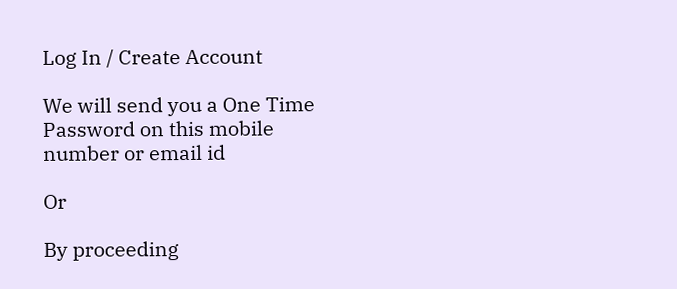Log In / Create Account

We will send you a One Time Password on this mobile number or email id

Or

By proceeding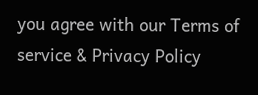you agree with our Terms of service & Privacy Policy